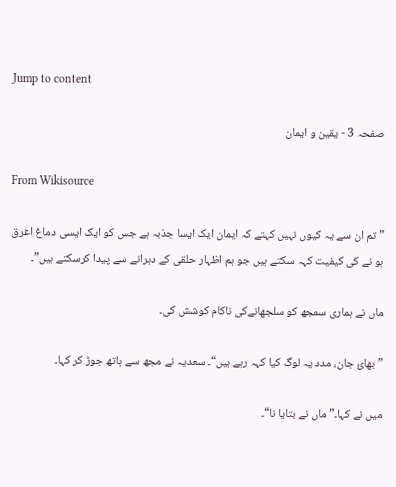Jump to content

صفحہ 3 - یقین و ایمان

From Wikisource

” تم ان سے یہ کیوں نہیں کہتے کہ ایمان ایک ایسا جذبہ ہے جس کو ایک ایسی دماغ اغرق ہو نے کی کیفیت کہہ سکتے ہیں جو ہم اظہار حلقی کے دہرانے سے پیدا کرسکتے ہیں”۔

ماں نے ہماری سمجھ کو سلجھانےکی ناکام کوشش کی۔

” بھائ جان، مدد یہ لوگ کیا کہہ رہے ہیں“۔ سعدیہ نے مجھ سے ہاتھ جوڑ کر کہا۔

میں نے کہا۔” ماں نے بتایا نا“۔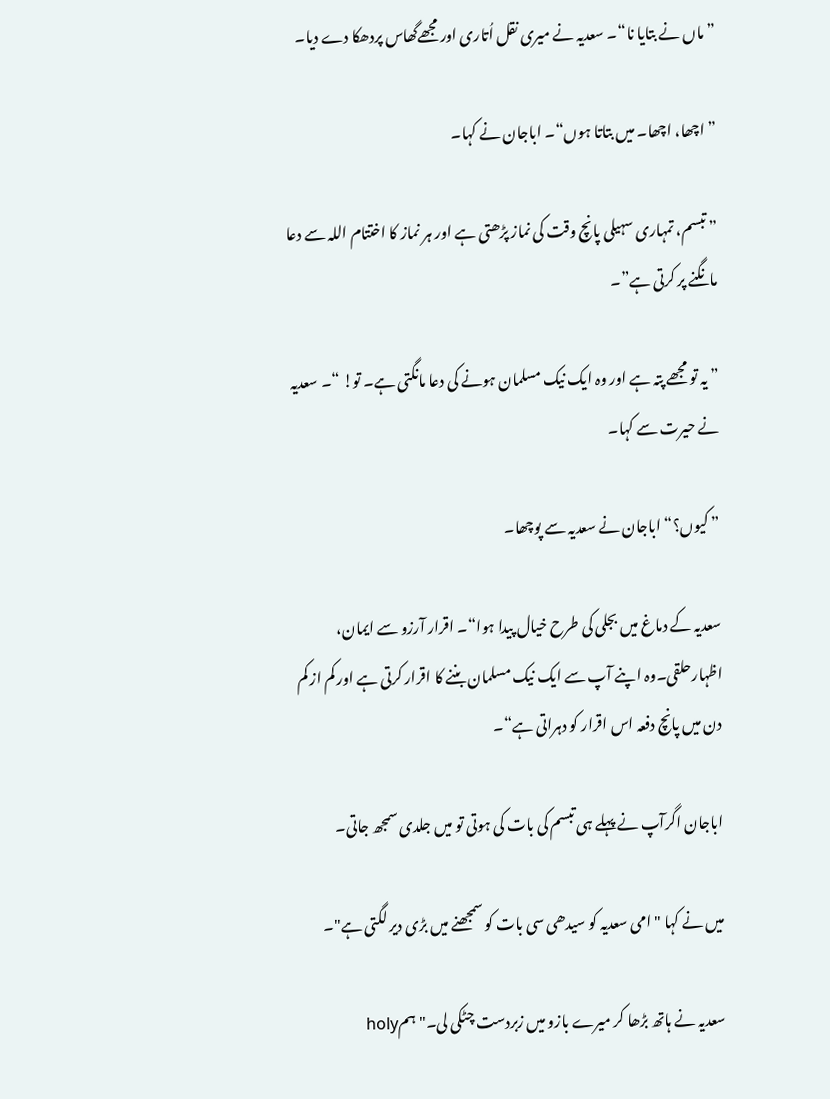” ماں نے بتایا نا“۔ سعدیہ نے میری نقل اُتاری اور مجھےگھاس پردھکا دے دیا۔

” اچھا، اچھا۔ میں بتاتا ہوں“۔ اباجان نے کہا۔

” تبسم، تمہاری سہیلی پانچ وقت کی نماز پڑھتی ہے اور ہر نماز کا اختتام اللہ سے دعا مانگنے پر کرتی ہے”۔

” یہ تو مجھے پتہ ہے اور وہ ایک نیک مسلمان ہونے کی دعا مانگتی ہے۔ تو! “۔ سعدیہ نے حیرت سے کہا۔

” کیوں؟“ اباجان نے سعدیہ سے پوچھا۔

سعدیہ کے دماغ میں بجلی کی طرح خیال پیدا ہوا“۔ اقرار آرزو سے ایمان، اظہارحلقی۔وہ اپنے آپ سے ایک نیک مسلمان بننے کا اقرار کرتی ہے اور کم از کم دن میں پانچ دفعہ اس اقرار کو دہراتی ہے“۔

اباجان اگرآپ نے پہلے ہی تبسم کی بات کی ہوتی تو میں جلدی سمجھ جاتی۔

میں نے کہا " امی سعدیہ کو سیدھی سی بات کو سمجھنے میں بڑی دیر لگتی ہے"۔

سعدیہ نے ہاتھ بڑھا کر میرے بازو میں زبردست چٹکی لی۔" ہمholy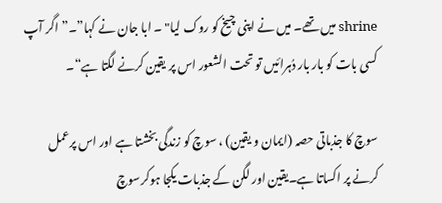shrine میں تھے۔ میں نے اپنی چیخ کو روک لیا" ۔ ابا جان نے کہا”۔” اگر آپ کسی بات کو بار بار دُہرائیں تو تحت الشعور اس پر یقین کرنے لگتا ہے“۔

سوچ کا جذباتی حصہ (ایمان و یقین) ، سوچ کو زندگی بخشتا ہے اور اس پرعمل کرنے پر اکساتا ہے۔یقین اور لگن کے جذبات یکجا ہوکرسوچ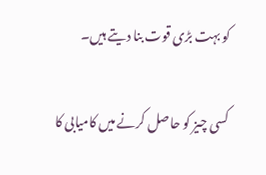کو بہت بڑی قوت بنا دیتے ہیں۔

کسی چیز کو حاصل کرنے میں کامیابی کا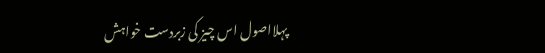پہلااصول اس چیز کی زبردست خواہش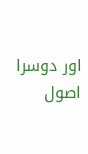اور دوسرا اصول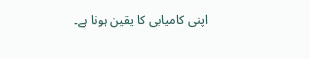اپنی کامیابی کا یقین ہونا ہے۔